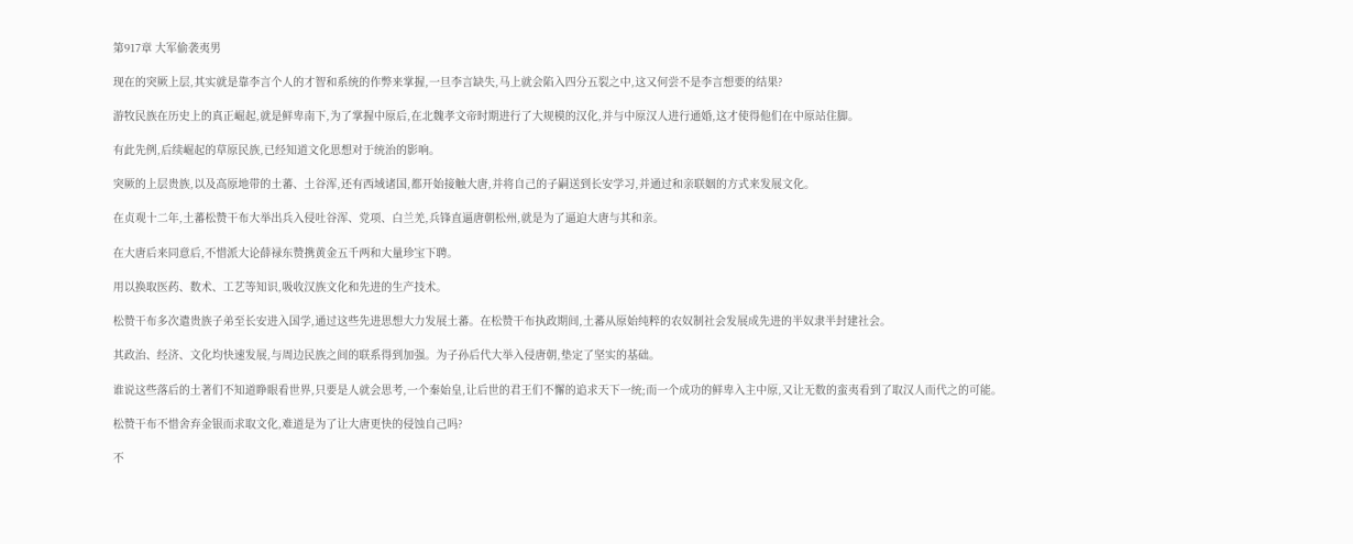第917章 大军偷袭夷男

现在的突厥上层,其实就是靠李言个人的才智和系统的作弊来掌握,一旦李言缺失,马上就会陷入四分五裂之中,这又何尝不是李言想要的结果?

游牧民族在历史上的真正崛起,就是鲜卑南下,为了掌握中原后,在北魏孝文帝时期进行了大规模的汉化,并与中原汉人进行通婚,这才使得他们在中原站住脚。

有此先例,后续崛起的草原民族,已经知道文化思想对于统治的影响。

突厥的上层贵族,以及高原地带的土蕃、土谷浑,还有西域诸国,都开始接触大唐,并将自己的子嗣送到长安学习,并通过和亲联姻的方式来发展文化。

在贞观十二年,土蕃松赞干布大举出兵入侵吐谷浑、党项、白兰羌,兵锋直逼唐朝松州,就是为了逼迫大唐与其和亲。

在大唐后来同意后,不惜派大论薛禄东赞携黄金五千两和大量珍宝下聘。

用以换取医药、数术、工艺等知识,吸收汉族文化和先进的生产技术。

松赞干布多次遣贵族子弟至长安进入国学,通过这些先进思想大力发展土蕃。在松赞干布执政期间,土蕃从原始纯粹的农奴制社会发展成先进的半奴隶半封建社会。

其政治、经济、文化均快速发展,与周边民族之间的联系得到加强。为子孙后代大举入侵唐朝,垫定了坚实的基础。

谁说这些落后的土著们不知道睁眼看世界,只要是人就会思考,一个秦始皇,让后世的君王们不懈的追求天下一统;而一个成功的鲜卑入主中原,又让无数的蛮夷看到了取汉人而代之的可能。

松赞干布不惜舍弃金银而求取文化,难道是为了让大唐更快的侵蚀自己吗?

不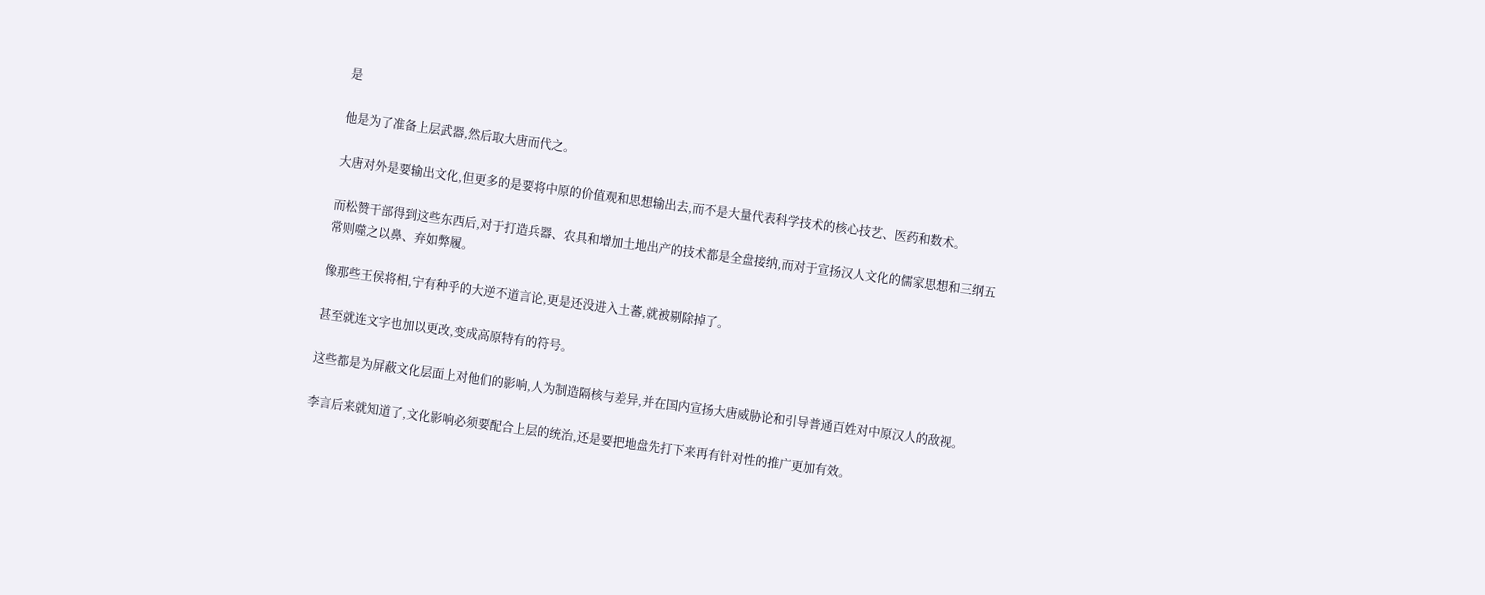是

他是为了准备上层武器,然后取大唐而代之。

大唐对外是要输出文化,但更多的是要将中原的价值观和思想输出去,而不是大量代表科学技术的核心技艺、医药和数术。

而松赞干部得到这些东西后,对于打造兵器、农具和增加土地出产的技术都是全盘接纳,而对于宣扬汉人文化的儒家思想和三纲五常则噬之以鼻、弃如弊履。

像那些王侯将相,宁有种乎的大逆不道言论,更是还没进入土蕃,就被剔除掉了。

甚至就连文字也加以更改,变成高原特有的符号。

这些都是为屏蔽文化层面上对他们的影响,人为制造隔核与差异,并在国内宣扬大唐威胁论和引导普通百姓对中原汉人的敌视。

李言后来就知道了,文化影响必须要配合上层的统治,还是要把地盘先打下来再有针对性的推广更加有效。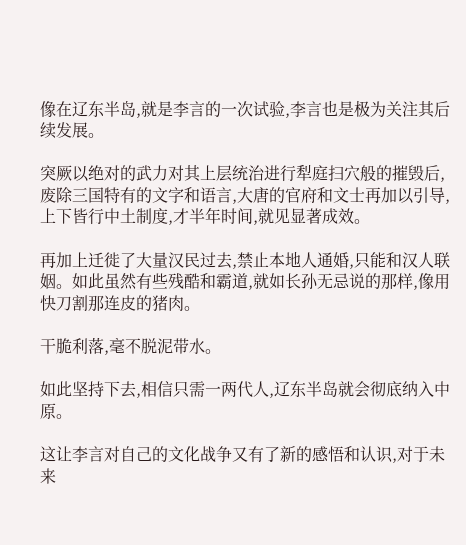像在辽东半岛,就是李言的一次试验,李言也是极为关注其后续发展。

突厥以绝对的武力对其上层统治进行犁庭扫穴般的摧毁后,废除三国特有的文字和语言,大唐的官府和文士再加以引导,上下皆行中土制度,才半年时间,就见显著成效。

再加上迁徙了大量汉民过去,禁止本地人通婚,只能和汉人联姻。如此虽然有些残酷和霸道,就如长孙无忌说的那样,像用快刀割那连皮的猪肉。

干脆利落,毫不脱泥带水。

如此坚持下去,相信只需一两代人,辽东半岛就会彻底纳入中原。

这让李言对自己的文化战争又有了新的感悟和认识,对于未来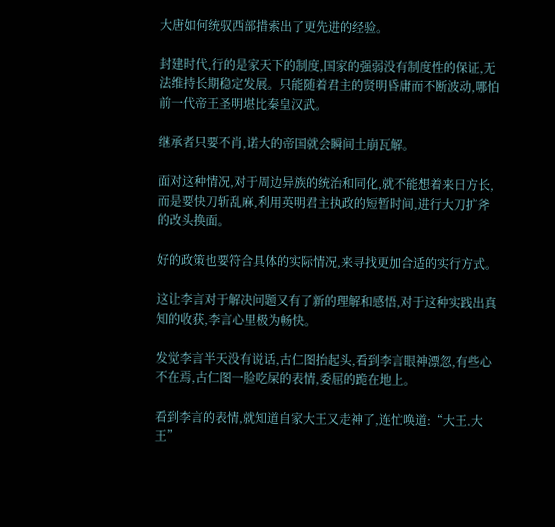大唐如何统驭西部措索出了更先进的经验。

封建时代,行的是家天下的制度,国家的强弱没有制度性的保证,无法维持长期稳定发展。只能随着君主的贤明昏庸而不断波动,哪怕前一代帝王圣明堪比秦皇汉武。

继承者只要不肖,诺大的帝国就会瞬间土崩瓦解。

面对这种情况,对于周边异族的统治和同化,就不能想着来日方长,而是要快刀斩乱麻,利用英明君主执政的短暂时间,进行大刀扩斧的改头换面。

好的政策也要符合具体的实际情况,来寻找更加合适的实行方式。

这让李言对于解决问题又有了新的理解和感悟,对于这种实践出真知的收获,李言心里极为畅快。

发觉李言半天没有说话,古仁图抬起头,看到李言眼神漂忽,有些心不在焉,古仁图一脸吃屎的表情,委屈的跪在地上。

看到李言的表情,就知道自家大王又走神了,连忙唤道:“大王.大王”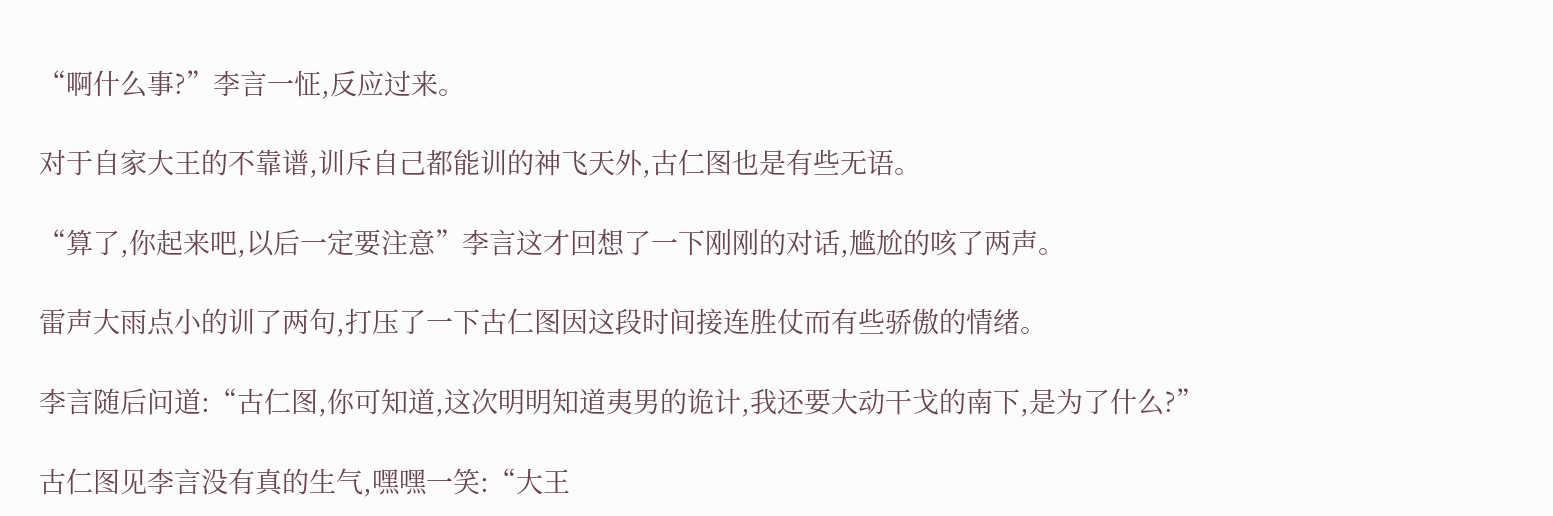“啊什么事?”李言一怔,反应过来。

对于自家大王的不靠谱,训斥自己都能训的神飞天外,古仁图也是有些无语。

“算了,你起来吧,以后一定要注意”李言这才回想了一下刚刚的对话,尴尬的咳了两声。

雷声大雨点小的训了两句,打压了一下古仁图因这段时间接连胜仗而有些骄傲的情绪。

李言随后问道:“古仁图,你可知道,这次明明知道夷男的诡计,我还要大动干戈的南下,是为了什么?”

古仁图见李言没有真的生气,嘿嘿一笑:“大王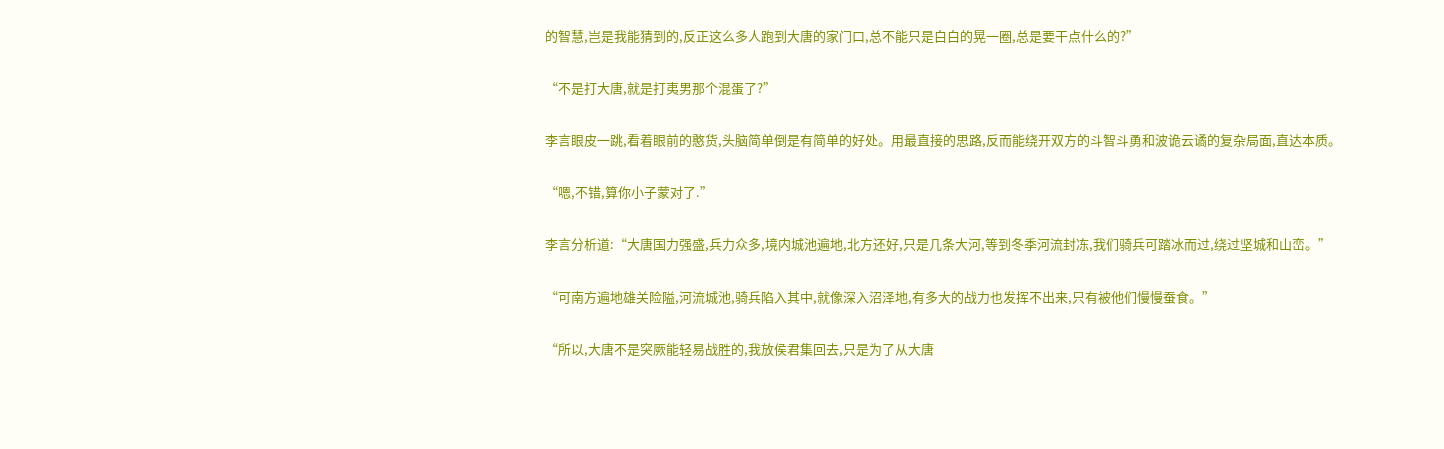的智慧,岂是我能猜到的,反正这么多人跑到大唐的家门口,总不能只是白白的晃一圈,总是要干点什么的?”

“不是打大唐,就是打夷男那个混蛋了?”

李言眼皮一跳,看着眼前的憨货,头脑简单倒是有简单的好处。用最直接的思路,反而能绕开双方的斗智斗勇和波诡云谲的复杂局面,直达本质。

“嗯,不错,算你小子蒙对了.”

李言分析道:“大唐国力强盛,兵力众多,境内城池遍地,北方还好,只是几条大河,等到冬季河流封冻,我们骑兵可踏冰而过,绕过坚城和山峦。”

“可南方遍地雄关险隘,河流城池,骑兵陷入其中,就像深入沼泽地,有多大的战力也发挥不出来,只有被他们慢慢蚕食。”

“所以,大唐不是突厥能轻易战胜的,我放侯君集回去,只是为了从大唐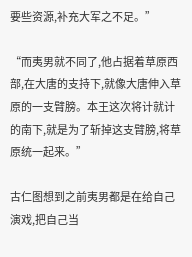要些资源,补充大军之不足。”

“而夷男就不同了,他占据着草原西部,在大唐的支持下,就像大唐伸入草原的一支臂膀。本王这次将计就计的南下,就是为了斩掉这支臂膀,将草原统一起来。”

古仁图想到之前夷男都是在给自己演戏,把自己当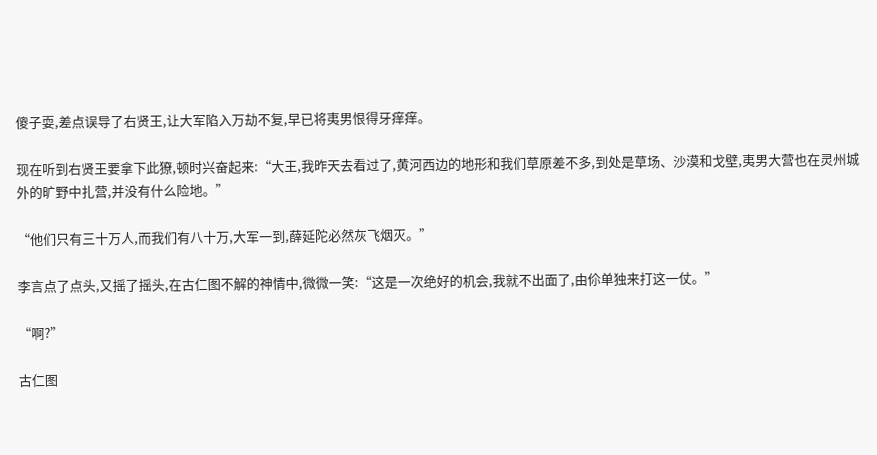傻子耍,差点误导了右贤王,让大军陷入万劫不复,早已将夷男恨得牙痒痒。

现在听到右贤王要拿下此獠,顿时兴奋起来:“大王,我昨天去看过了,黄河西边的地形和我们草原差不多,到处是草场、沙漠和戈壁,夷男大营也在灵州城外的旷野中扎营,并没有什么险地。”

“他们只有三十万人,而我们有八十万,大军一到,薛延陀必然灰飞烟灭。”

李言点了点头,又摇了摇头,在古仁图不解的神情中,微微一笑:“这是一次绝好的机会,我就不出面了,由伱单独来打这一仗。”

“啊?”

古仁图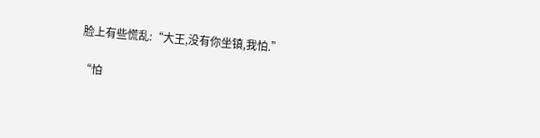脸上有些慌乱:“大王,没有你坐镇,我怕.”

“怕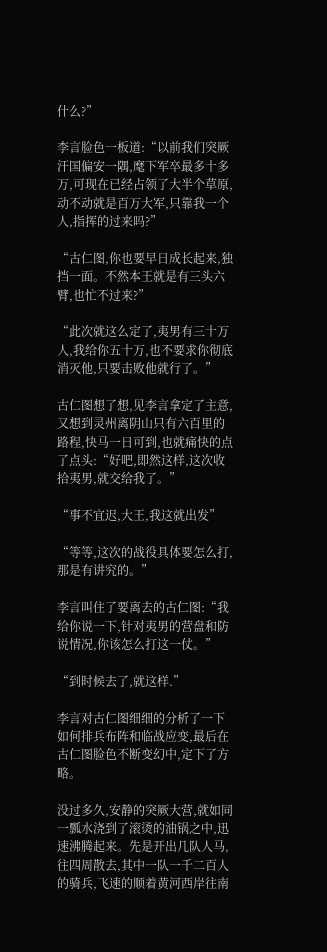什么?”

李言脸色一板道:“以前我们突厥汗国偏安一隅,麾下军卒最多十多万,可现在已经占领了大半个草原,动不动就是百万大军,只靠我一个人,指挥的过来吗?”

“古仁图,你也要早日成长起来,独挡一面。不然本王就是有三头六臂,也忙不过来?”

“此次就这么定了,夷男有三十万人,我给你五十万,也不要求你彻底消灭他,只要击败他就行了。”

古仁图想了想,见李言拿定了主意,又想到灵州离阴山只有六百里的路程,快马一日可到,也就痛快的点了点头:“好吧,即然这样,这次收拾夷男,就交给我了。”

“事不宜迟,大王,我这就出发”

“等等,这次的战役具体要怎么打,那是有讲究的。”

李言叫住了要离去的古仁图:“我给你说一下,针对夷男的营盘和防说情况,你该怎么打这一仗。”

“到时候去了,就这样.”

李言对古仁图细细的分析了一下如何排兵布阵和临战应变,最后在古仁图脸色不断变幻中,定下了方略。

没过多久,安静的突厥大营,就如同一瓢水浇到了滚烫的油锅之中,迅速沸腾起来。先是开出几队人马,往四周散去,其中一队一千二百人的骑兵,飞速的顺着黄河西岸往南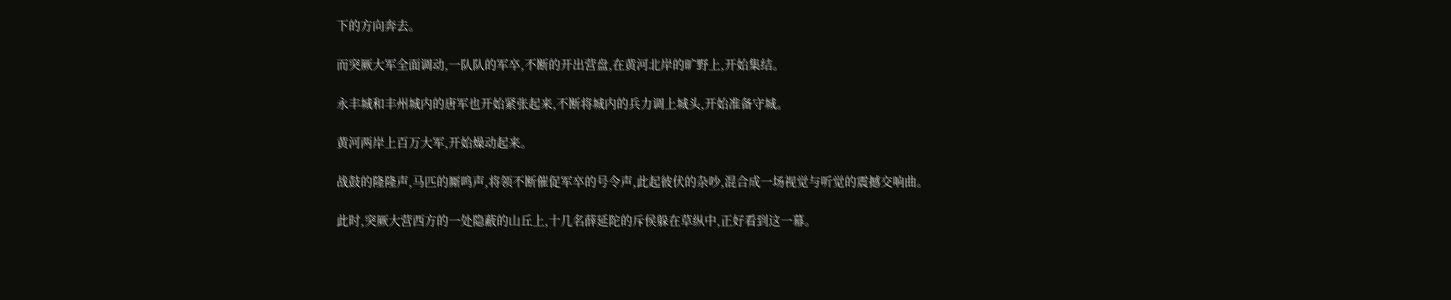下的方向奔去。

而突厥大军全面调动,一队队的军卒,不断的开出营盘,在黄河北岸的旷野上,开始集结。

永丰城和丰州城内的唐军也开始紧张起来,不断将城内的兵力调上城头,开始准备守城。

黄河两岸上百万大军,开始燥动起来。

战鼓的隆隆声,马匹的厮鸣声,将领不断催促军卒的号令声,此起彼伏的杂吵,混合成一场视觉与听觉的震撼交响曲。

此时,突厥大营西方的一处隐蔽的山丘上,十几名薛延陀的斥侯躲在草纵中,正好看到这一幕。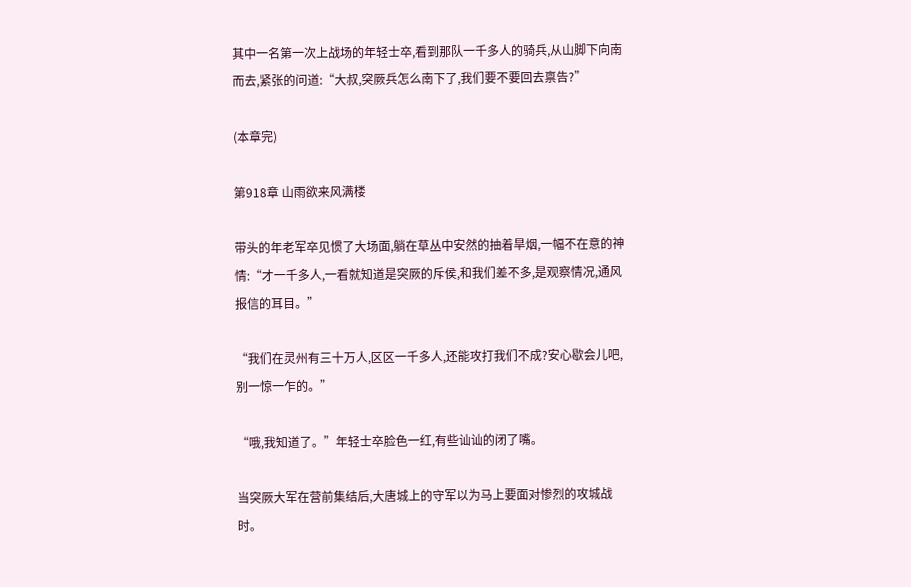其中一名第一次上战场的年轻士卒,看到那队一千多人的骑兵,从山脚下向南而去,紧张的问道:“大叔,突厥兵怎么南下了,我们要不要回去禀告?”

(本章完)

第918章 山雨欲来风满楼

带头的年老军卒见惯了大场面,躺在草丛中安然的抽着旱烟,一幅不在意的神情:“才一千多人,一看就知道是突厥的斥侯,和我们差不多,是观察情况,通风报信的耳目。”

“我们在灵州有三十万人,区区一千多人,还能攻打我们不成?安心歇会儿吧,别一惊一乍的。”

“哦,我知道了。”年轻士卒脸色一红,有些讪讪的闭了嘴。

当突厥大军在营前集结后,大唐城上的守军以为马上要面对惨烈的攻城战时。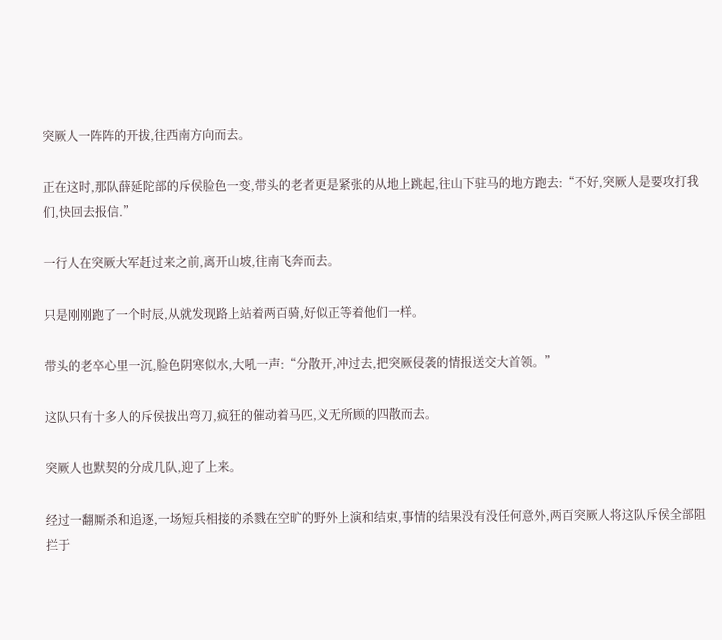突厥人一阵阵的开拔,往西南方向而去。

正在这时,那队薛延陀部的斥侯脸色一变,带头的老者更是紧张的从地上跳起,往山下驻马的地方跑去:“不好,突厥人是要攻打我们,快回去报信.”

一行人在突厥大军赶过来之前,离开山坡,往南飞奔而去。

只是刚刚跑了一个时辰,从就发现路上站着两百骑,好似正等着他们一样。

带头的老卒心里一沉,脸色阴寒似水,大吼一声:“分散开,冲过去,把突厥侵袭的情报送交大首领。”

这队只有十多人的斥侯拔出弯刀,疯狂的催动着马匹,义无所顾的四散而去。

突厥人也默契的分成几队,迎了上来。

经过一翻厮杀和追逐,一场短兵相接的杀戮在空旷的野外上演和结束,事情的结果没有没任何意外,两百突厥人将这队斥侯全部阻拦于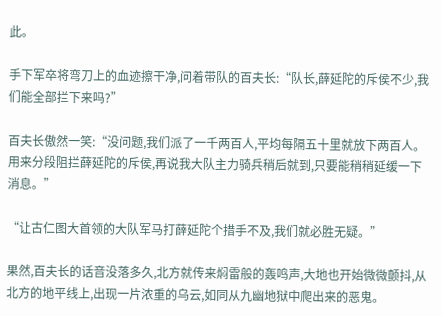此。

手下军卒将弯刀上的血迹擦干净,问着带队的百夫长:“队长,薛延陀的斥侯不少,我们能全部拦下来吗?”

百夫长傲然一笑:“没问题,我们派了一千两百人,平均每隔五十里就放下两百人。用来分段阻拦薛延陀的斥侯,再说我大队主力骑兵稍后就到,只要能稍稍延缓一下消息。”

“让古仁图大首领的大队军马打薛延陀个措手不及,我们就必胜无疑。”

果然,百夫长的话音没落多久,北方就传来焖雷般的轰鸣声,大地也开始微微颤抖,从北方的地平线上,出现一片浓重的乌云,如同从九幽地狱中爬出来的恶鬼。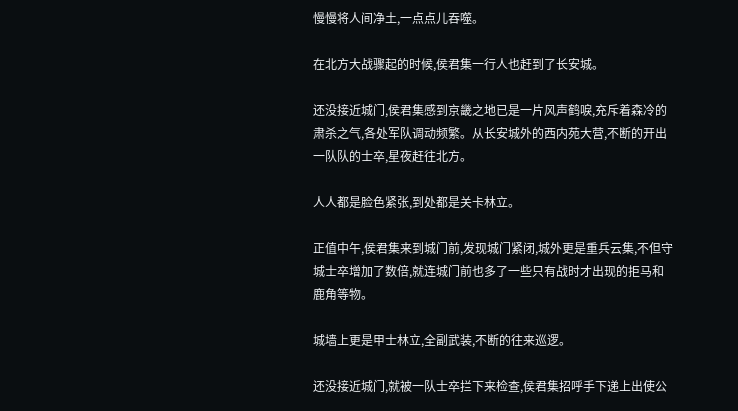慢慢将人间净土,一点点儿吞噬。

在北方大战骤起的时候,侯君集一行人也赶到了长安城。

还没接近城门,侯君集感到京畿之地已是一片风声鹤唳,充斥着森冷的肃杀之气,各处军队调动频繁。从长安城外的西内苑大营,不断的开出一队队的士卒,星夜赶往北方。

人人都是脸色紧张,到处都是关卡林立。

正值中午,侯君集来到城门前,发现城门紧闭,城外更是重兵云集,不但守城士卒增加了数倍,就连城门前也多了一些只有战时才出现的拒马和鹿角等物。

城墙上更是甲士林立,全副武装,不断的往来巡逻。

还没接近城门,就被一队士卒拦下来检查,侯君集招呼手下递上出使公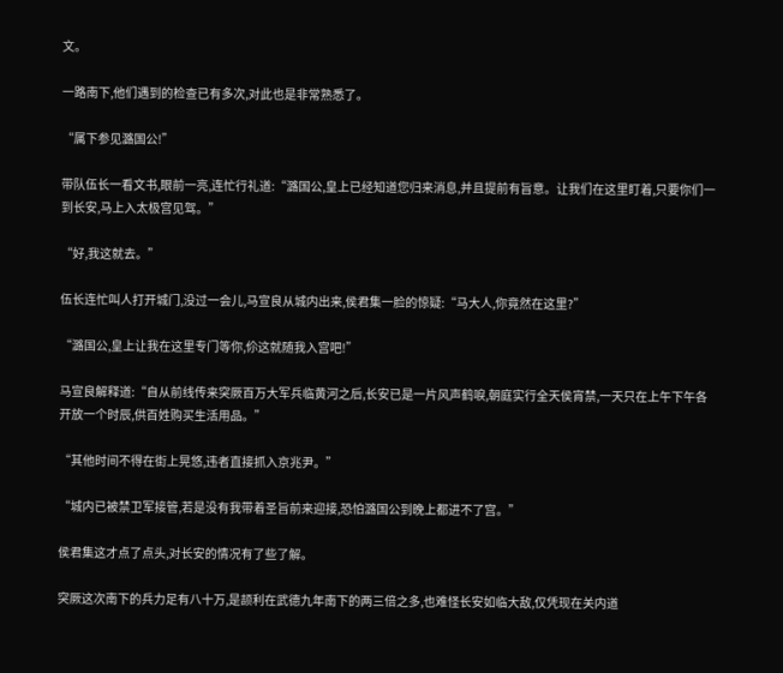文。

一路南下,他们遇到的检查已有多次,对此也是非常熟悉了。

“属下参见潞国公!”

带队伍长一看文书,眼前一亮,连忙行礼道:“潞国公,皇上已经知道您归来消息,并且提前有旨意。让我们在这里盯着,只要你们一到长安,马上入太极宫见驾。”

“好,我这就去。”

伍长连忙叫人打开城门,没过一会儿,马宣良从城内出来,侯君集一脸的惊疑:“马大人,你竟然在这里?”

“潞国公,皇上让我在这里专门等你,伱这就随我入宫吧!”

马宣良解释道:“自从前线传来突厥百万大军兵临黄河之后,长安已是一片风声鹤唳,朝庭实行全天侯宵禁,一天只在上午下午各开放一个时辰,供百姓购买生活用品。”

“其他时间不得在街上晃悠,违者直接抓入京兆尹。”

“城内已被禁卫军接管,若是没有我带着圣旨前来迎接,恐怕潞国公到晚上都进不了宫。”

侯君集这才点了点头,对长安的情况有了些了解。

突厥这次南下的兵力足有八十万,是颉利在武德九年南下的两三倍之多,也难怪长安如临大敌,仅凭现在关内道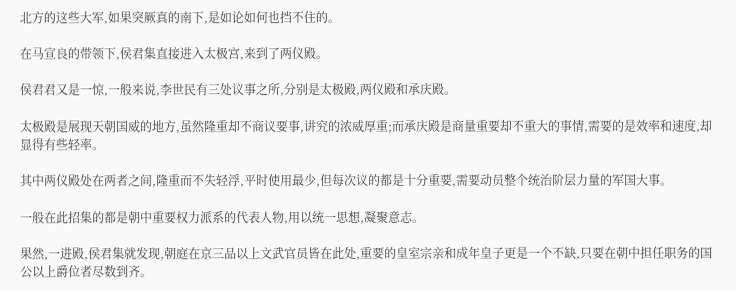北方的这些大军,如果突厥真的南下,是如论如何也挡不住的。

在马宣良的带领下,侯君集直接进入太极宫,来到了两仪殿。

侯君君又是一惊,一般来说,李世民有三处议事之所,分别是太极殿,两仪殿和承庆殿。

太极殿是展现天朝国威的地方,虽然隆重却不商议要事,讲究的浓威厚重;而承庆殿是商量重要却不重大的事情,需要的是效率和速度,却显得有些轻率。

其中两仪殿处在两者之间,隆重而不失轻浮,平时使用最少,但每次议的都是十分重要,需要动员整个统治阶层力量的军国大事。

一般在此招集的都是朝中重要权力派系的代表人物,用以统一思想,凝聚意志。

果然,一进殿,侯君集就发现,朝庭在京三品以上文武官员皆在此处,重要的皇室宗亲和成年皇子更是一个不缺,只要在朝中担任职务的国公以上爵位者尽数到齐。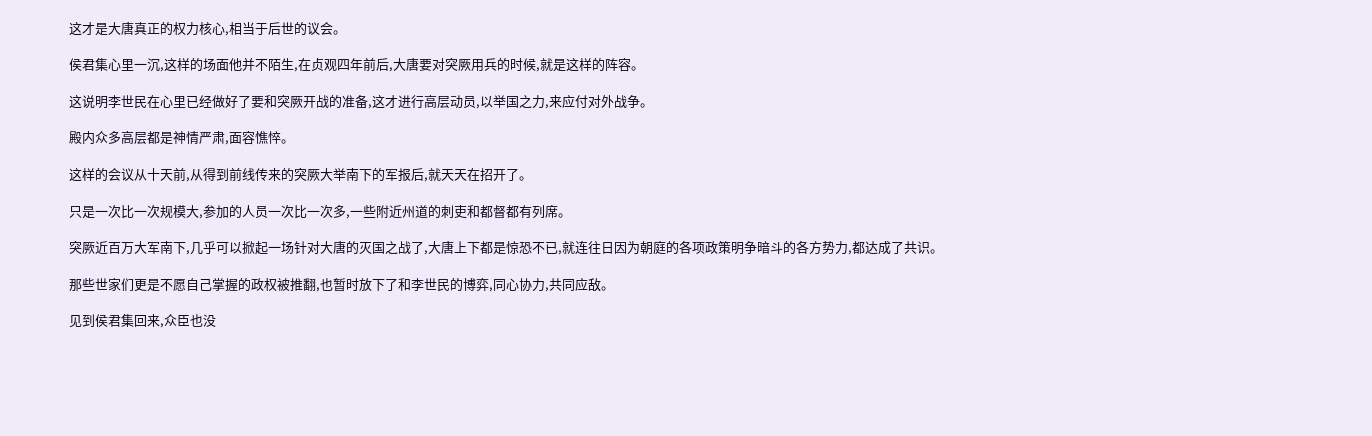这才是大唐真正的权力核心,相当于后世的议会。

侯君集心里一沉,这样的场面他并不陌生,在贞观四年前后,大唐要对突厥用兵的时候,就是这样的阵容。

这说明李世民在心里已经做好了要和突厥开战的准备,这才进行高层动员,以举国之力,来应付对外战争。

殿内众多高层都是神情严肃,面容憔悴。

这样的会议从十天前,从得到前线传来的突厥大举南下的军报后,就天天在招开了。

只是一次比一次规模大,参加的人员一次比一次多,一些附近州道的刺吏和都督都有列席。

突厥近百万大军南下,几乎可以掀起一场针对大唐的灭国之战了,大唐上下都是惊恐不已,就连往日因为朝庭的各项政策明争暗斗的各方势力,都达成了共识。

那些世家们更是不愿自己掌握的政权被推翻,也暂时放下了和李世民的博弈,同心协力,共同应敌。

见到侯君集回来,众臣也没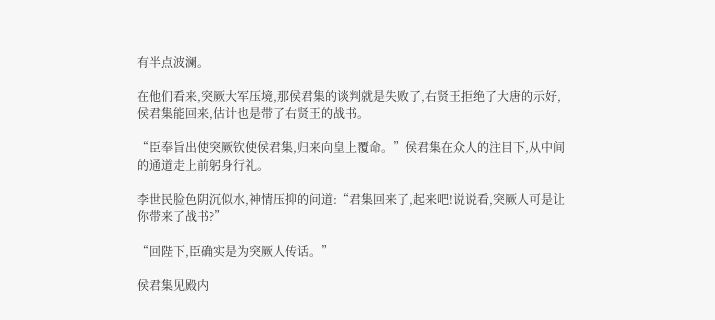有半点波澜。

在他们看来,突厥大军压境,那侯君集的谈判就是失败了,右贤王拒绝了大唐的示好,侯君集能回来,估计也是带了右贤王的战书。

“臣奉旨出使突厥钦使侯君集,归来向皇上覆命。”侯君集在众人的注目下,从中间的通道走上前躬身行礼。

李世民脸色阴沉似水,神情压抑的问道:“君集回来了,起来吧!说说看,突厥人可是让你带来了战书?”

“回陛下,臣确实是为突厥人传话。”

侯君集见殿内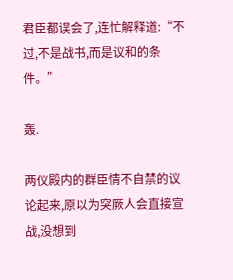君臣都误会了,连忙解释道:“不过,不是战书,而是议和的条件。”

轰.

两仪殿内的群臣情不自禁的议论起来,原以为突厥人会直接宣战,没想到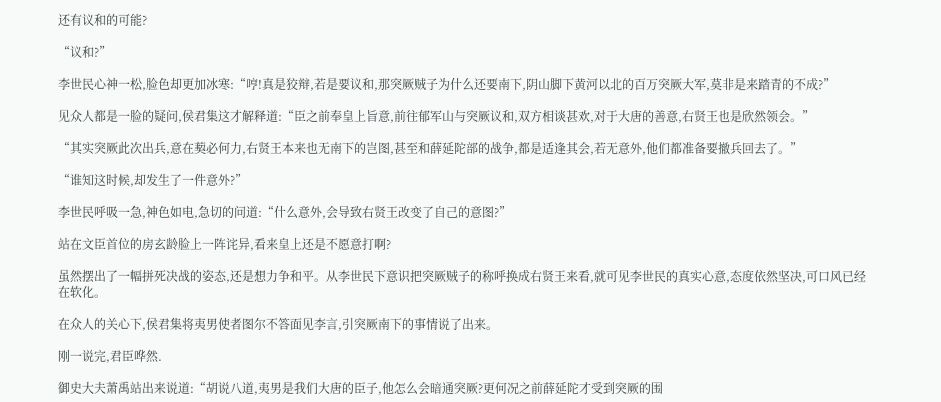还有议和的可能?

“议和?”

李世民心神一松,脸色却更加冰寒:“哼!真是狡辩,若是要议和,那突厥贼子为什么还要南下,阴山脚下黄河以北的百万突厥大军,莫非是来踏青的不成?”

见众人都是一脸的疑问,侯君集这才解释道:“臣之前奉皇上旨意,前往郁军山与突厥议和,双方相谈甚欢,对于大唐的善意,右贤王也是欣然领会。”

“其实突厥此次出兵,意在葜必何力,右贤王本来也无南下的岂图,甚至和薛延陀部的战争,都是适逢其会,若无意外,他们都准备要撤兵回去了。”

“谁知这时候,却发生了一件意外?”

李世民呼吸一急,神色如电,急切的问道:“什么意外,会导致右贤王改变了自己的意图?”

站在文臣首位的房玄龄脸上一阵诧异,看来皇上还是不愿意打啊?

虽然摆出了一幅拼死决战的姿态,还是想力争和平。从李世民下意识把突厥贼子的称呼换成右贤王来看,就可见李世民的真实心意,态度依然坚决,可口风已经在软化。

在众人的关心下,侯君集将夷男使者图尔不答面见李言,引突厥南下的事情说了出来。

刚一说完,君臣哗然.

御史大夫萧禹站出来说道:“胡说八道,夷男是我们大唐的臣子,他怎么会暗通突厥?更何况之前薛延陀才受到突厥的围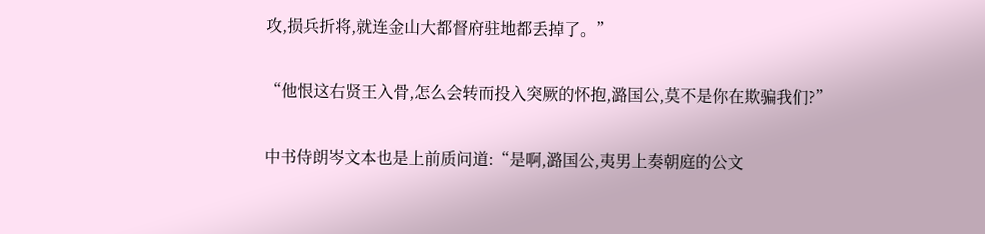攻,损兵折将,就连金山大都督府驻地都丢掉了。”

“他恨这右贤王入骨,怎么会转而投入突厥的怀抱,潞国公,莫不是你在欺骗我们?”

中书侍朗岑文本也是上前质问道:“是啊,潞国公,夷男上奏朝庭的公文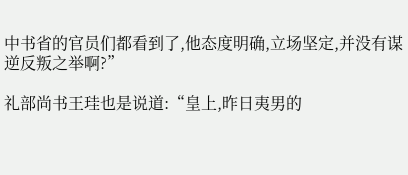中书省的官员们都看到了,他态度明确,立场坚定,并没有谋逆反叛之举啊?”

礼部尚书王珪也是说道:“皇上,昨日夷男的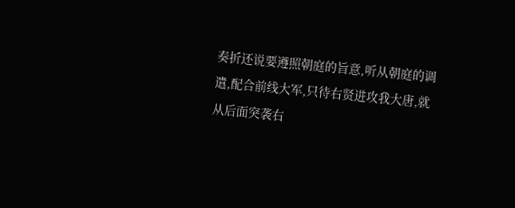奏折还说要遵照朝庭的旨意,听从朝庭的调遣,配合前线大军,只待右贤进攻我大唐,就从后面突袭右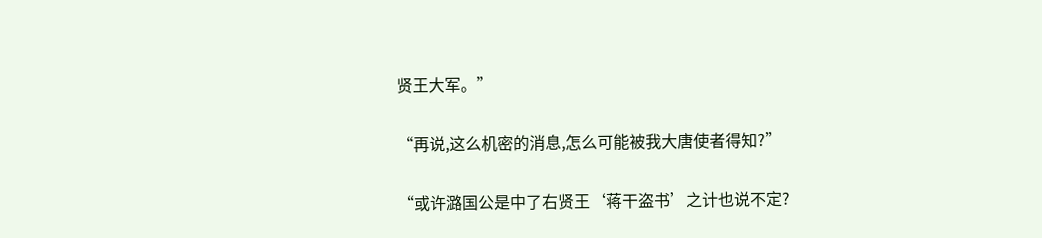贤王大军。”

“再说,这么机密的消息,怎么可能被我大唐使者得知?”

“或许潞国公是中了右贤王‘蒋干盗书’之计也说不定?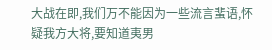大战在即,我们万不能因为一些流言蜚语,怀疑我方大将,要知道夷男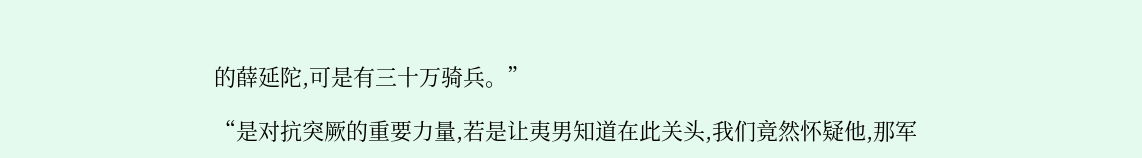的薛延陀,可是有三十万骑兵。”

“是对抗突厥的重要力量,若是让夷男知道在此关头,我们竟然怀疑他,那军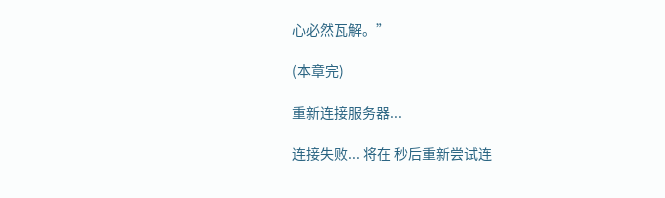心必然瓦解。”

(本章完)

重新连接服务器...

连接失败... 将在 秒后重新尝试连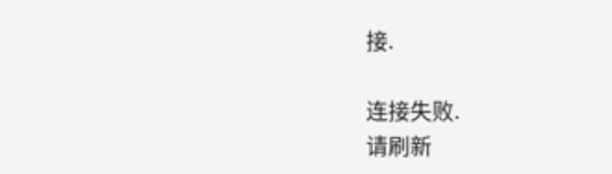接.

连接失败.
请刷新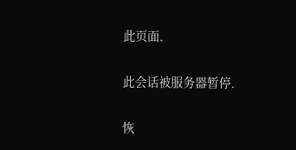此页面.

此会话被服务器暂停.

恢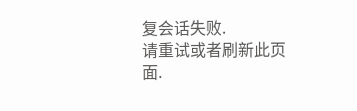复会话失败.
请重试或者刷新此页面.